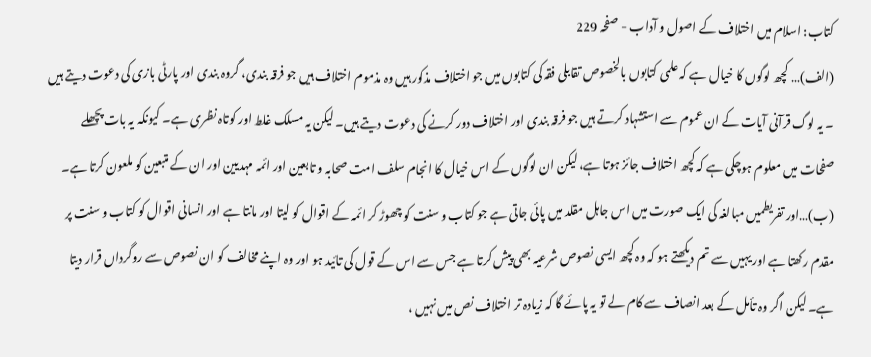کتاب: اسلام میں اختلاف کے اصول و آداب - صفحہ 229
(الف)… کچھ لوگوں کا خیال ہے کہ علمی کتابوں بالخصوص تقابلی فقہ کی کتابوں میں جو اختلاف مذکور ہیں وہ مذموم اختلاف ہیں جو فرقہ بندی، گروہ بندی اور پارٹی بازی کی دعوت دیتے ہیں ۔ یہ لوگ قرآنی آیات کے ان عموم سے استشہاد کرتے ہیں جو فرقہ بندی اور اختلاف دور کرنے کی دعوت دیتے ہیں۔ لیکن یہ مسلک غلط اور کوتاہ نظری ہے۔ کیونکہ یہ بات پچھلے صفحات میں معلوم ہوچکی ہے کہ کچھ اختلاف جائز ہوتا ہے، لیکن ان لوگوں کے اس خیال کا انجام سلف امت صحابہ و تابعین اور ائمہ مہدیین اور ان کے متبعین کو ملعون کرتا ہے۔
(ب)…اور تفریطمیں مبالغہ کی ایک صورت میں اس جاہل مقلد میں پائی جاتی ہے جو کتاب و سنت کو چھوڑ کر ائمہ کے اقوال کو لیتا اور مانتا ہے اور انسانی اقوال کو کتاب و سنت پر مقدم رکھتا ہے اور یہیں سے تم دیکھتے ہو کہ وہ کچھ ایسی نصوص شرعیہ بھی پیش کرتا ہے جس سے اس کے قول کی تائید ہو اور وہ اپنے مخالف کو ان نصوص سے روگرداں قرار دیتا ہے۔ لیکن اگر وہ تأمل کے بعد انصاف سے کام لے تو یہ پائے گا کہ زیادہ تر اختلاف نص میں نہیں ،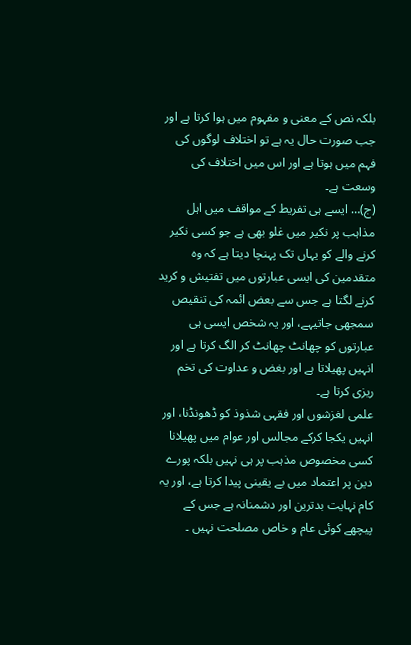بلکہ نص کے معنی و مفہوم میں ہوا کرتا ہے اور جب صورت حال یہ ہے تو اختلاف لوگوں کی فہم میں ہوتا ہے اور اس میں اختلاف کی وسعت ہے۔
(ج)… ایسے ہی تفریط کے مواقف میں اہل مذاہب پر نکیر میں غلو بھی ہے جو کسی نکیر کرنے والے کو یہاں تک پہنچا دیتا ہے کہ وہ متقدمین کی ایسی عبارتوں میں تفتیش و کرید کرنے لگتا ہے جس سے بعض ائمہ کی تنقیص سمجھی جاتیہے، اور یہ شخص ایسی ہی عبارتوں کو چھانٹ چھانٹ کر الگ کرتا ہے اور انہیں پھیلاتا ہے اور بغض و عداوت کی تخم ریزی کرتا ہے۔
علمی لغزشوں اور فقہی شذوذ کو ڈھونڈنا، اور انہیں یکجا کرکے مجالس اور عوام میں پھیلانا کسی مخصوص مذہب پر ہی نہیں بلکہ پورے دین پر اعتماد میں بے یقینی پیدا کرتا ہے، اور یہ کام نہایت بدترین اور دشمنانہ ہے جس کے پیچھے کوئی عام و خاص مصلحت نہیں ۔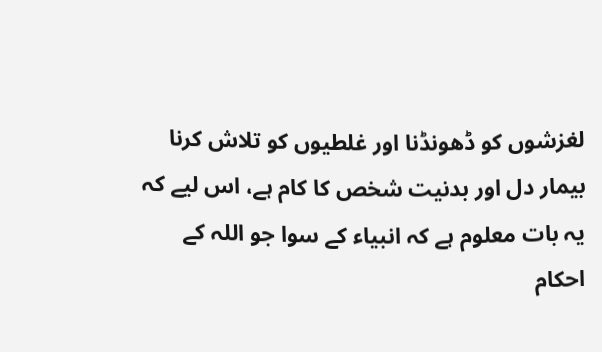لغزشوں کو ڈھونڈنا اور غلطیوں کو تلاش کرنا بیمار دل اور بدنیت شخص کا کام ہے، اس لیے کہ یہ بات معلوم ہے کہ انبیاء کے سوا جو اللہ کے احکام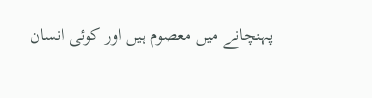پہنچانے میں معصوم ہیں اور کوئی انسان